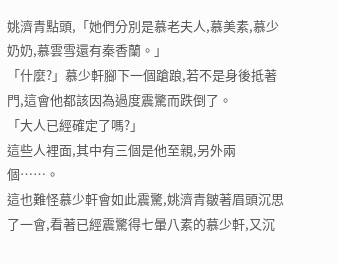姚濟青點頭,「她們分別是慕老夫人,慕美素,慕少奶奶,慕雲雪還有秦香蘭。」
「什麼?」慕少軒腳下一個蹌踉,若不是身後抵著門,這會他都該因為過度震驚而跌倒了。
「大人已經確定了嗎?」
這些人裡面,其中有三個是他至親,另外兩個……。
這也難怪慕少軒會如此震驚,姚濟青皺著眉頭沉思了一會,看著已經震驚得七暈八素的慕少軒,又沉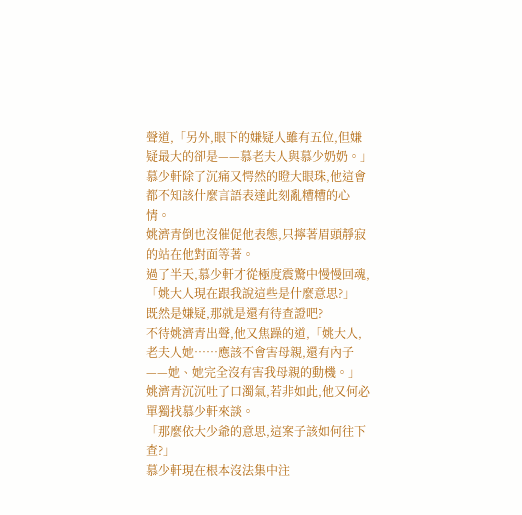聲道,「另外,眼下的嫌疑人雖有五位,但嫌疑最大的卻是——慕老夫人與慕少奶奶。」
慕少軒除了沉痛又愕然的瞪大眼珠,他這會都不知該什麼言語表達此刻亂糟糟的心情。
姚濟青倒也沒催促他表態,只擰著眉頭靜寂的站在他對面等著。
過了半天,慕少軒才從極度震驚中慢慢回魂,「姚大人現在跟我說這些是什麼意思?」
既然是嫌疑,那就是還有待查證吧?
不待姚濟青出聲,他又焦躁的道,「姚大人,老夫人她……應該不會害母親,還有內子——她、她完全沒有害我母親的動機。」
姚濟青沉沉吐了口濁氣,若非如此,他又何必單獨找慕少軒來談。
「那麼依大少爺的意思,這案子該如何往下查?」
慕少軒現在根本沒法集中注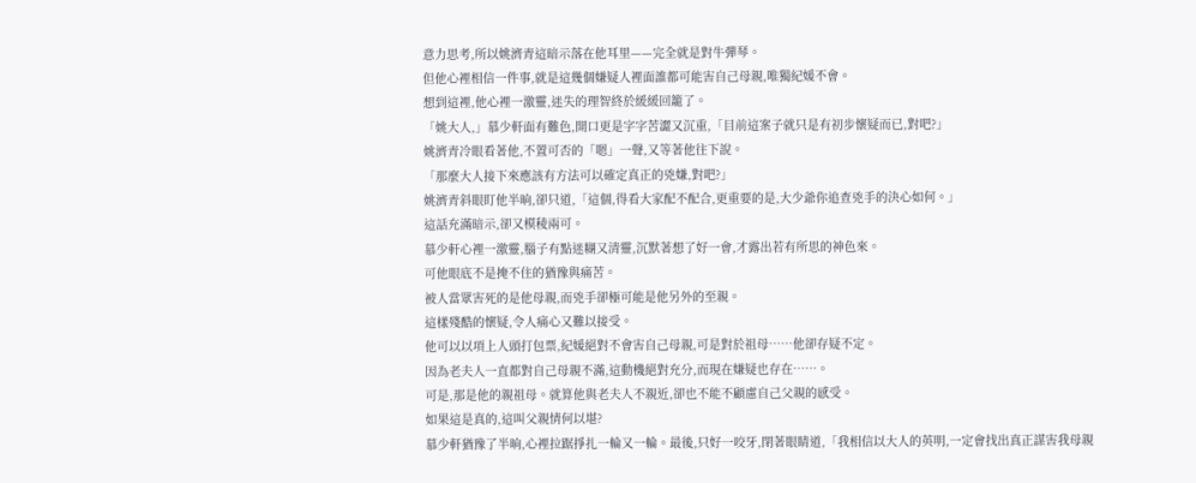意力思考,所以姚濟青這暗示落在他耳里——完全就是對牛彈琴。
但他心裡相信一件事,就是這幾個嫌疑人裡面誰都可能害自己母親,唯獨紀媛不會。
想到這裡,他心裡一激靈,迷失的理智終於緩緩回籠了。
「姚大人,」慕少軒面有難色,開口更是字字苦澀又沉重,「目前這案子就只是有初步懷疑而已,對吧?」
姚濟青冷眼看著他,不置可否的「嗯」一聲,又等著他往下說。
「那麼大人接下來應該有方法可以確定真正的兇嫌,對吧?」
姚濟青斜眼盯他半晌,卻只道,「這個,得看大家配不配合,更重要的是,大少爺你追查兇手的決心如何。」
這話充滿暗示,卻又模稜兩可。
慕少軒心裡一激靈,腦子有點迷糊又清靈,沉默著想了好一會,才露出若有所思的神色來。
可他眼底不是掩不住的猶豫與痛苦。
被人當眾害死的是他母親,而兇手卻極可能是他另外的至親。
這樣殘酷的懷疑,令人痛心又難以接受。
他可以以項上人頭打包票,紀媛絕對不會害自己母親,可是對於祖母……他卻存疑不定。
因為老夫人一直都對自己母親不滿,這動機絕對充分,而現在嫌疑也存在……。
可是,那是他的親祖母。就算他與老夫人不親近,卻也不能不顧慮自己父親的感受。
如果這是真的,這叫父親情何以堪?
慕少軒猶豫了半晌,心裡拉踞掙扎一輪又一輪。最後,只好一咬牙,閉著眼睛道,「我相信以大人的英明,一定會找出真正謀害我母親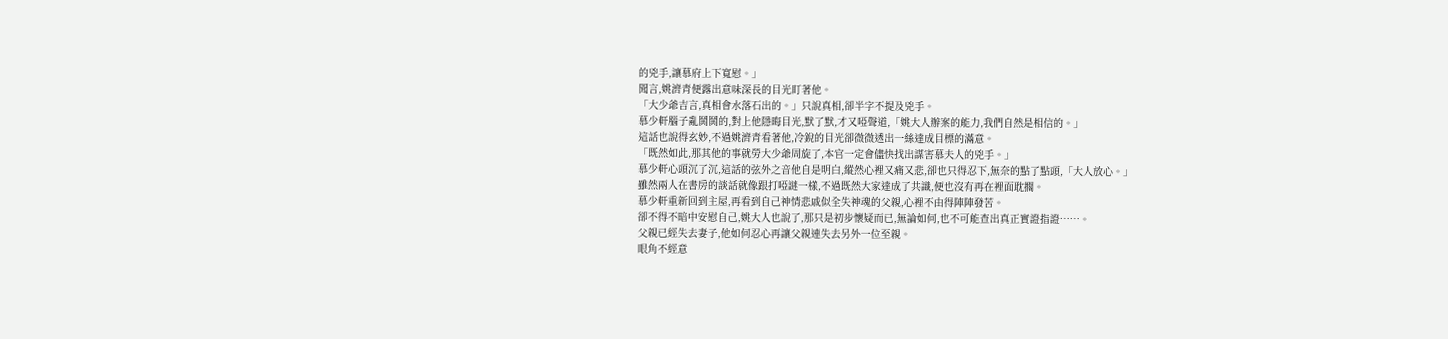的兇手,讓慕府上下寬慰。」
聞言,姚濟青便露出意味深長的目光盯著他。
「大少爺吉言,真相會水落石出的。」只說真相,卻半字不提及兇手。
慕少軒腦子亂鬨鬨的,對上他隱晦目光,默了默,才又啞聲道,「姚大人辦案的能力,我們自然是相信的。」
這話也說得玄妙,不過姚濟青看著他,冷銳的目光卻微微透出一絲達成目標的滿意。
「既然如此,那其他的事就勞大少爺周旋了,本官一定會儘快找出謀害慕夫人的兇手。」
慕少軒心頭沉了沉,這話的弦外之音他自是明白,縱然心裡又痛又悲,卻也只得忍下,無奈的點了點頭,「大人放心。」
雖然兩人在書房的談話就像跟打啞謎一樣,不過既然大家達成了共識,便也沒有再在裡面耽擱。
慕少軒重新回到主屋,再看到自己神情悲戚似全失神魂的父親,心裡不由得陣陣發苦。
卻不得不暗中安慰自己,姚大人也說了,那只是初步懷疑而已,無論如何,也不可能查出真正實證指證……。
父親已經失去妻子,他如何忍心再讓父親連失去另外一位至親。
眼角不經意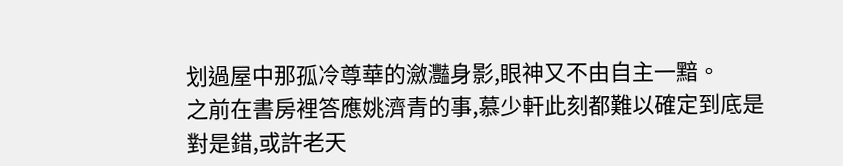划過屋中那孤冷尊華的瀲灩身影,眼神又不由自主一黯。
之前在書房裡答應姚濟青的事,慕少軒此刻都難以確定到底是對是錯,或許老天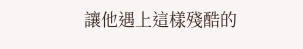讓他遇上這樣殘酷的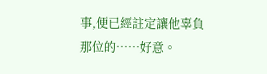事,便已經註定讓他辜負那位的……好意。